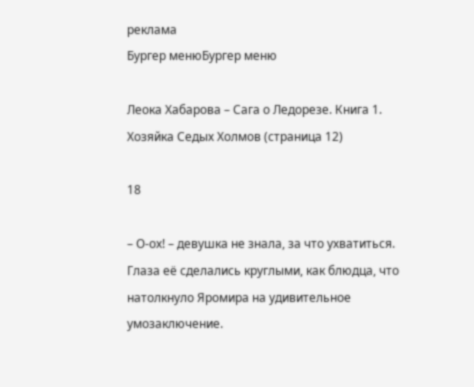реклама
Бургер менюБургер меню

Леока Хабарова – Сага о Ледорезе. Книга 1. Хозяйка Седых Холмов (страница 12)

18

– О-ох! – девушка не знала, за что ухватиться. Глаза её сделались круглыми, как блюдца, что натолкнуло Яромира на удивительное умозаключение.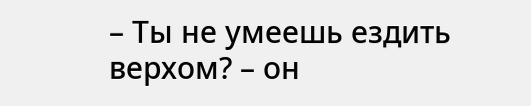– Ты не умеешь ездить верхом? – он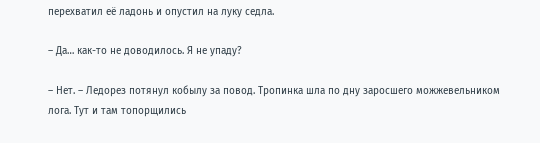перехватил её ладонь и опустил на луку седла.

– Да… как-то не доводилось. Я не упаду?

– Нет. – Ледорез потянул кобылу за повод. Тропинка шла по дну заросшего можжевельником лога. Тут и там топорщились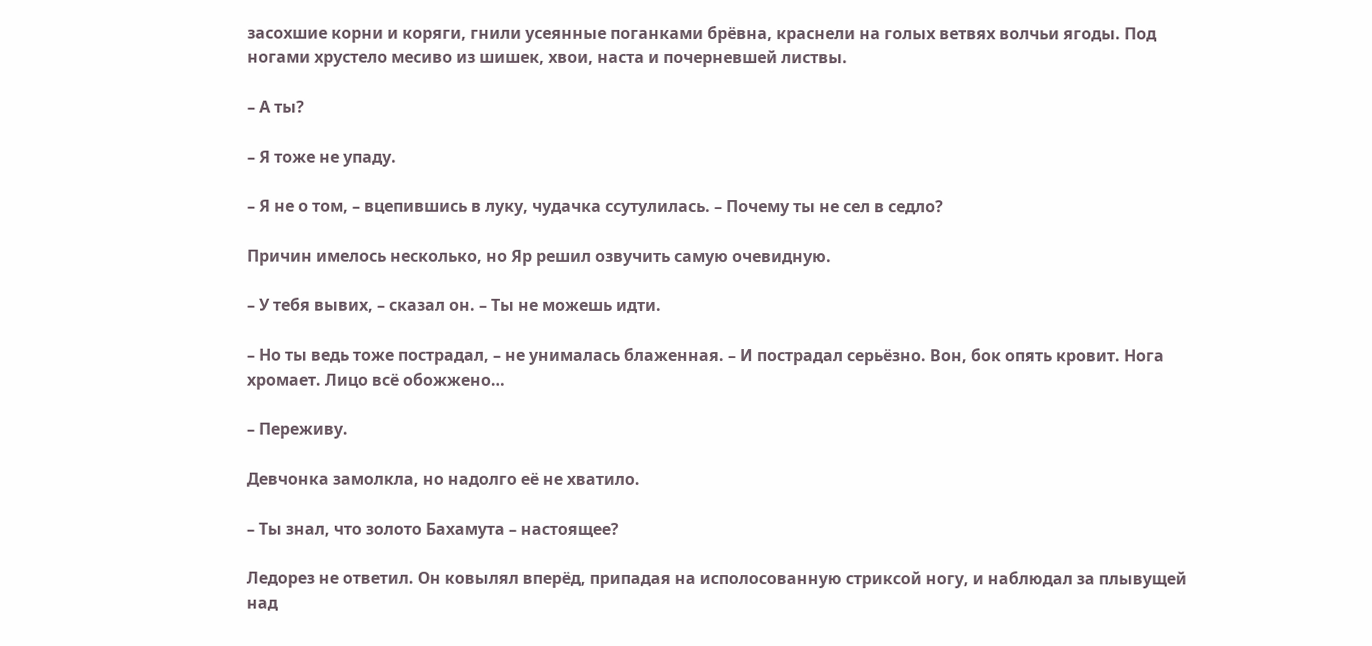засохшие корни и коряги, гнили усеянные поганками брёвна, краснели на голых ветвях волчьи ягоды. Под ногами хрустело месиво из шишек, хвои, наста и почерневшей листвы.

– А ты?

– Я тоже не упаду.

– Я не о том, – вцепившись в луку, чудачка ссутулилась. – Почему ты не сел в седло?

Причин имелось несколько, но Яр решил озвучить самую очевидную.

– У тебя вывих, – сказал он. – Ты не можешь идти.

– Но ты ведь тоже пострадал, – не унималась блаженная. – И пострадал серьёзно. Вон, бок опять кровит. Нога хромает. Лицо всё обожжено…

– Переживу.

Девчонка замолкла, но надолго её не хватило.

– Ты знал, что золото Бахамута – настоящее?

Ледорез не ответил. Он ковылял вперёд, припадая на исполосованную стриксой ногу, и наблюдал за плывущей над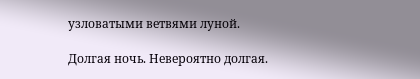узловатыми ветвями луной.

Долгая ночь. Невероятно долгая.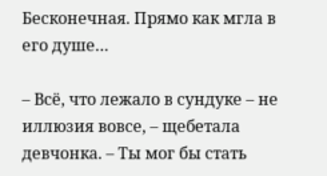Бесконечная. Прямо как мгла в его душе…

– Всё, что лежало в сундуке – не иллюзия вовсе, – щебетала девчонка. – Ты мог бы стать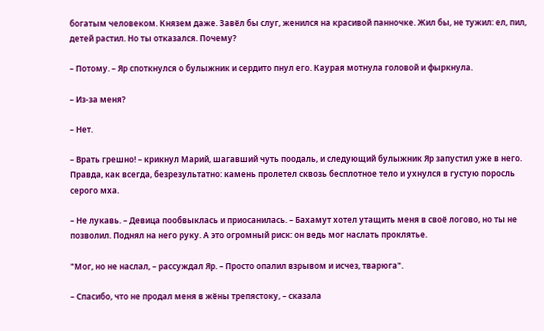богатым человеком. Князем даже. Завёл бы слуг, женился на красивой панночке. Жил бы, не тужил: ел, пил, детей растил. Но ты отказался. Почему?

– Потому. – Яр споткнулся о булыжник и сердито пнул его. Каурая мотнула головой и фыркнула.

– Из-за меня?

– Нет.

– Врать грешно! – крикнул Марий, шагавший чуть поодаль, и следующий булыжник Яр запустил уже в него. Правда, как всегда, безрезультатно: камень пролетел сквозь бесплотное тело и ухнулся в густую поросль серого мха.

– Не лукавь. – Девица пообвыклась и приосанилась. – Бахамут хотел утащить меня в своё логово, но ты не позволил. Поднял на него руку. А это огромный риск: он ведь мог наслать проклятье.

"Мог, но не наслал, – рассуждал Яр. – Просто опалил взрывом и исчез, тварюга".

– Спасибо, что не продал меня в жёны трепястоку, – сказала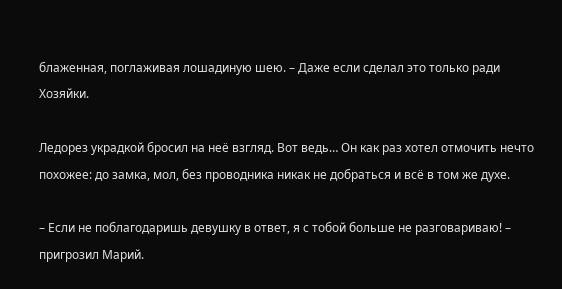блаженная, поглаживая лошадиную шею. – Даже если сделал это только ради Хозяйки.

Ледорез украдкой бросил на неё взгляд. Вот ведь… Он как раз хотел отмочить нечто похожее: до замка, мол, без проводника никак не добраться и всё в том же духе.

– Если не поблагодаришь девушку в ответ, я с тобой больше не разговариваю! – пригрозил Марий.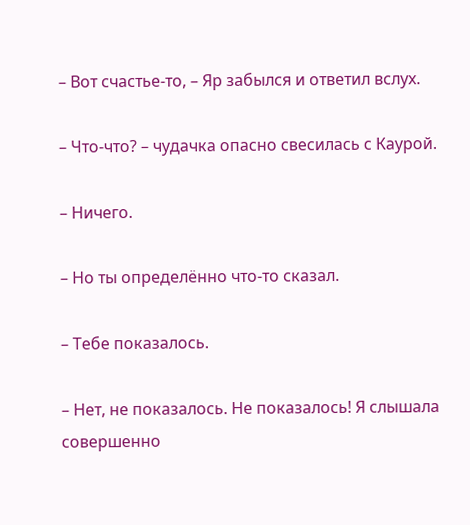– Вот счастье-то, – Яр забылся и ответил вслух.

– Что-что? – чудачка опасно свесилась с Каурой.

– Ничего.

– Но ты определённо что-то сказал.

– Тебе показалось.

– Нет, не показалось. Не показалось! Я слышала совершенно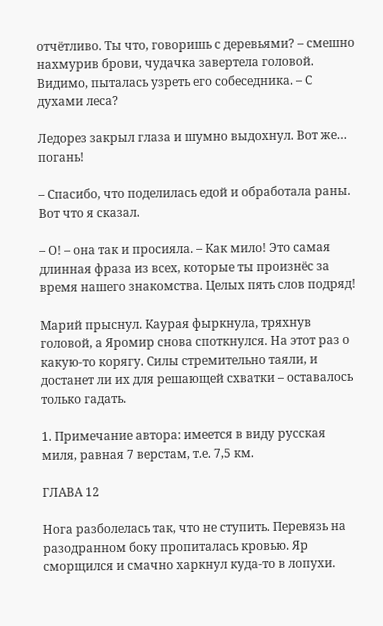отчётливо. Ты что, говоришь с деревьями? – смешно нахмурив брови, чудачка завертела головой. Видимо, пыталась узреть его собеседника. – С духами леса?

Ледорез закрыл глаза и шумно выдохнул. Вот же… погань!

– Спасибо, что поделилась едой и обработала раны. Вот что я сказал.

– О! – она так и просияла. – Как мило! Это самая длинная фраза из всех, которые ты произнёс за время нашего знакомства. Целых пять слов подряд!

Марий прыснул. Каурая фыркнула, тряхнув головой, а Яромир снова споткнулся. На этот раз о какую-то корягу. Силы стремительно таяли, и достанет ли их для решающей схватки – оставалось только гадать.

1. Примечание автора: имеется в виду русская миля, равная 7 верстам, т.е. 7,5 км.

ГЛАВА 12

Нога разболелась так, что не ступить. Перевязь на разодранном боку пропиталась кровью. Яр сморщился и смачно харкнул куда-то в лопухи.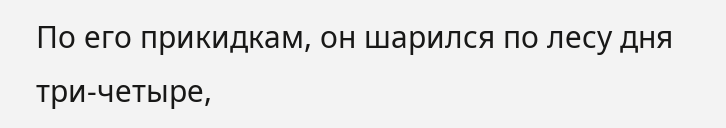По его прикидкам, он шарился по лесу дня три-четыре,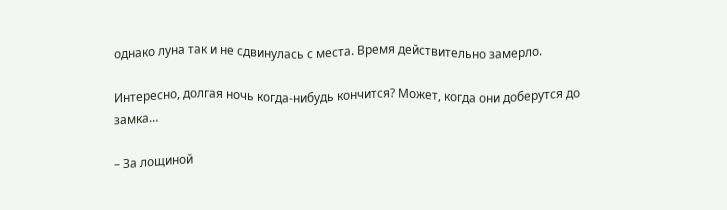однако луна так и не сдвинулась с места. Время действительно замерло.

Интересно, долгая ночь когда-нибудь кончится? Может, когда они доберутся до замка…

– За лощиной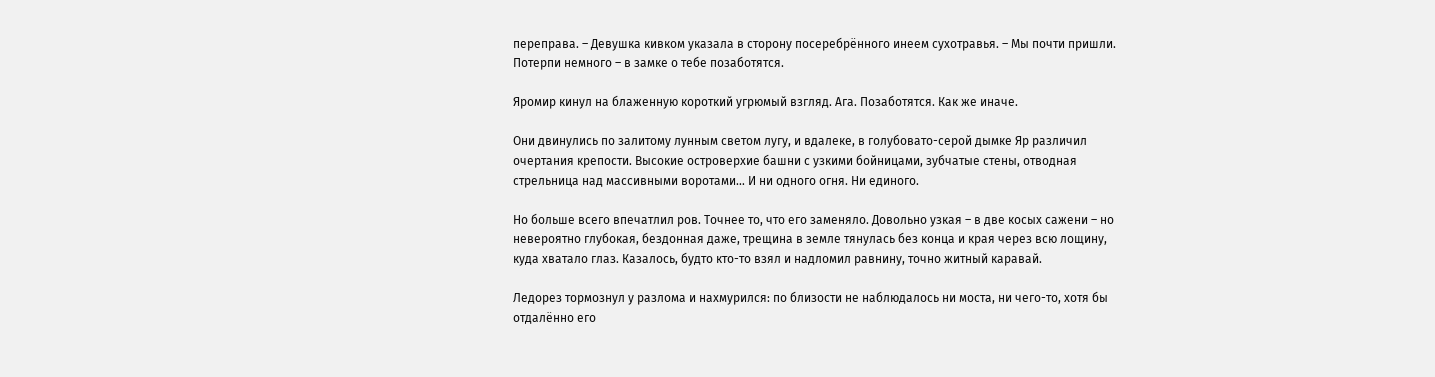переправа. – Девушка кивком указала в сторону посеребрённого инеем сухотравья. – Мы почти пришли. Потерпи немного – в замке о тебе позаботятся.

Яромир кинул на блаженную короткий угрюмый взгляд. Ага. Позаботятся. Как же иначе.

Они двинулись по залитому лунным светом лугу, и вдалеке, в голубовато-серой дымке Яр различил очертания крепости. Высокие островерхие башни с узкими бойницами, зубчатые стены, отводная стрельница над массивными воротами… И ни одного огня. Ни единого.

Но больше всего впечатлил ров. Точнее то, что его заменяло. Довольно узкая – в две косых сажени – но невероятно глубокая, бездонная даже, трещина в земле тянулась без конца и края через всю лощину, куда хватало глаз. Казалось, будто кто-то взял и надломил равнину, точно житный каравай.

Ледорез тормознул у разлома и нахмурился: по близости не наблюдалось ни моста, ни чего-то, хотя бы отдалённо его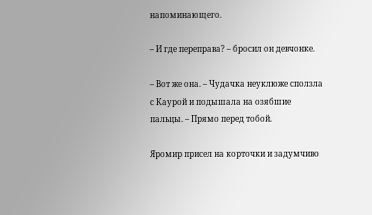напоминающего.

– И где переправа? – бросил он девчонке.

– Вот же она. – Чудачка неуклюже сползла с Каурой и подышала на озябшие пальцы. – Прямо перед тобой.

Яромир присел на корточки и задумчиво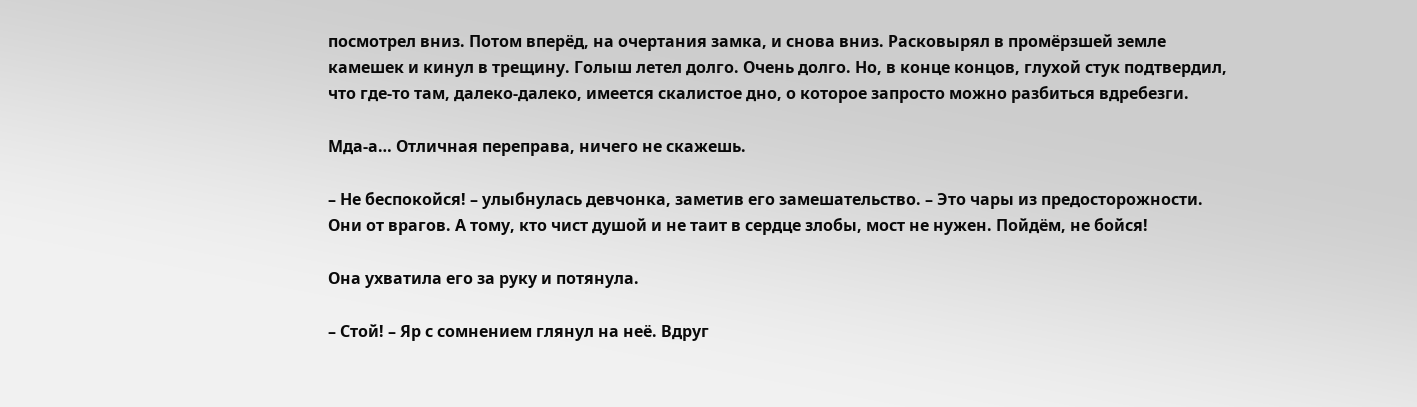посмотрел вниз. Потом вперёд, на очертания замка, и снова вниз. Расковырял в промёрзшей земле камешек и кинул в трещину. Голыш летел долго. Очень долго. Но, в конце концов, глухой стук подтвердил, что где-то там, далеко-далеко, имеется скалистое дно, о которое запросто можно разбиться вдребезги.

Мда-а… Отличная переправа, ничего не скажешь.

– Не беспокойся! – улыбнулась девчонка, заметив его замешательство. – Это чары из предосторожности. Они от врагов. А тому, кто чист душой и не таит в сердце злобы, мост не нужен. Пойдём, не бойся!

Она ухватила его за руку и потянула.

– Стой! – Яр с сомнением глянул на неё. Вдруг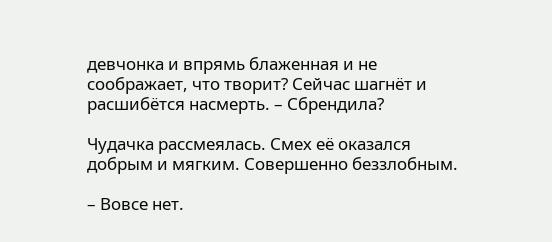девчонка и впрямь блаженная и не соображает, что творит? Сейчас шагнёт и расшибётся насмерть. – Сбрендила?

Чудачка рассмеялась. Смех её оказался добрым и мягким. Совершенно беззлобным.

– Вовсе нет.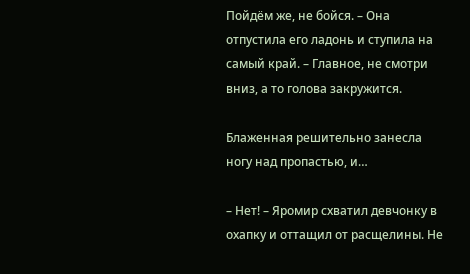Пойдём же, не бойся. – Она отпустила его ладонь и ступила на самый край. – Главное, не смотри вниз, а то голова закружится.

Блаженная решительно занесла ногу над пропастью, и…

– Нет! – Яромир схватил девчонку в охапку и оттащил от расщелины. Не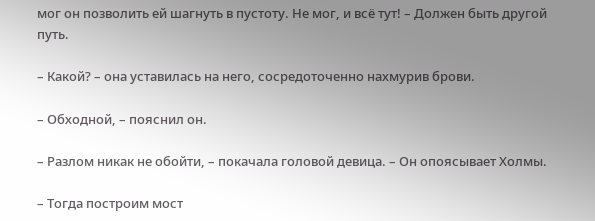мог он позволить ей шагнуть в пустоту. Не мог, и всё тут! – Должен быть другой путь.

– Какой? – она уставилась на него, сосредоточенно нахмурив брови.

– Обходной, – пояснил он.

– Разлом никак не обойти, – покачала головой девица. – Он опоясывает Холмы.

– Тогда построим мост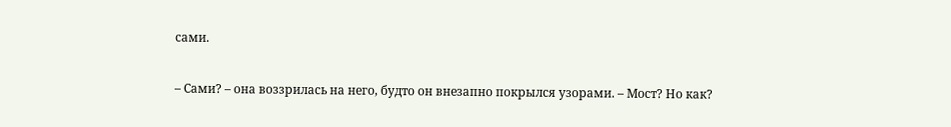сами.

– Сами? – она воззрилась на него, будто он внезапно покрылся узорами. – Мост? Но как?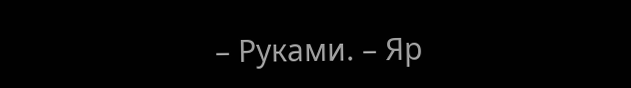– Руками. – Яр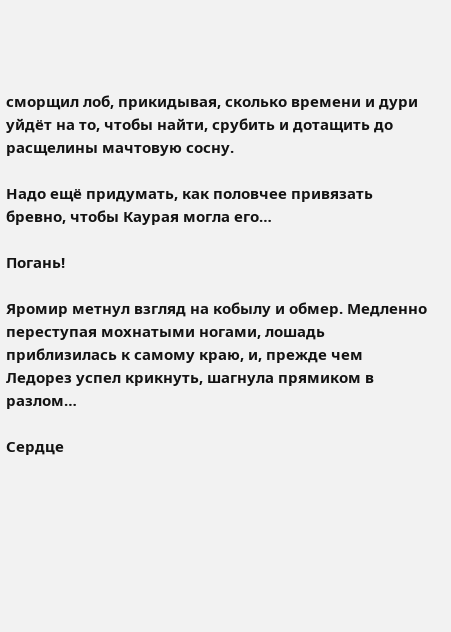сморщил лоб, прикидывая, сколько времени и дури уйдёт на то, чтобы найти, срубить и дотащить до расщелины мачтовую сосну.

Надо ещё придумать, как половчее привязать бревно, чтобы Каурая могла его…

Погань!

Яромир метнул взгляд на кобылу и обмер. Медленно переступая мохнатыми ногами, лошадь приблизилась к самому краю, и, прежде чем Ледорез успел крикнуть, шагнула прямиком в разлом…

Сердце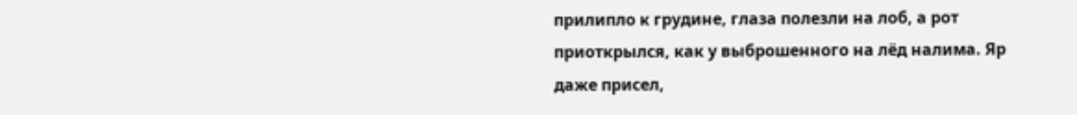прилипло к грудине, глаза полезли на лоб, а рот приоткрылся, как у выброшенного на лёд налима. Яр даже присел,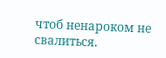чтоб ненароком не свалиться.